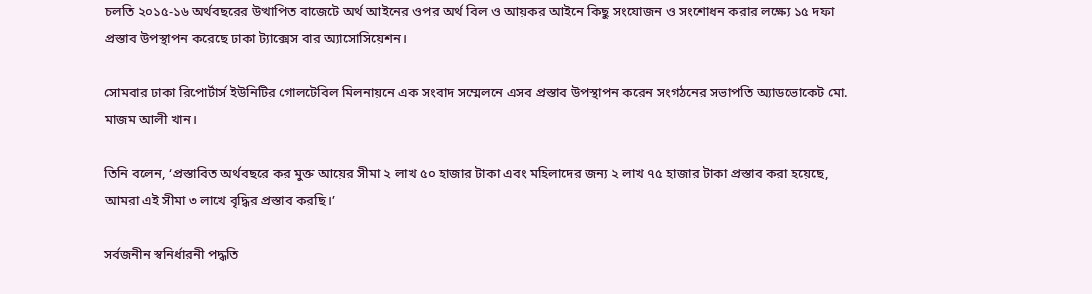চলতি ২০১৫-১৬ অর্থবছরের উত্থাপিত বাজেটে অর্থ আইনের ওপর অর্থ বিল ও আয়কর আইনে কিছু সংযোজন ও সংশোধন করার লক্ষ্যে ১৫ দফা প্রস্তাব উপস্থাপন করেছে ঢাকা ট্যাক্সেস বার অ্যাসোসিয়েশন।

সোমবার ঢাকা রিপোর্টার্স ইউনিটির গোলটেবিল মিলনায়নে এক সংবাদ সম্মেলনে এসব প্রস্তাব উপস্থাপন করেন সংগঠনের সভাপতি অ্যাডভোকেট মো. মাজম আলী খান।

তিনি বলেন, ‘প্রস্তাবিত অর্থবছরে কর মুক্ত আয়ের সীমা ২ লাখ ৫০ হাজার টাকা এবং মহিলাদের জন্য ২ লাখ ৭৫ হাজার টাকা প্রস্তাব করা হয়েছে, আমরা এই সীমা ৩ লাখে বৃদ্ধির প্রস্তাব করছি।’

সর্বজনীন স্বনির্ধারনী পদ্ধতি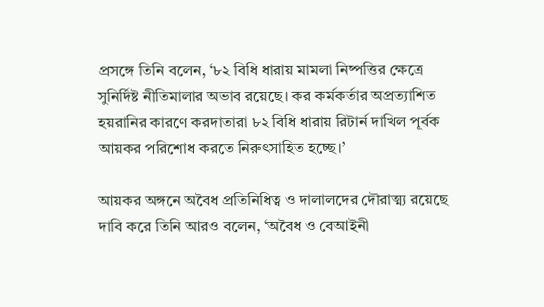প্রসঙ্গে তিনি বলেন, ‘৮২ বিধি ধারায় মামলা নিষ্পত্তির ক্ষেত্রে সুনির্দিষ্ট নীতিমালার অভাব রয়েছে। কর কর্মকর্তার অপ্রত্যাশিত হয়রানির কারণে করদাতারা ৮২ বিধি ধারায় রিটার্ন দাখিল পূর্বক আয়কর পরিশোধ করতে নিরুৎসাহিত হচ্ছে।’

আয়কর অঙ্গনে অবৈধ প্রতিনিধিত্ব ও দালালদের দৌরাত্ম্য রয়েছে দাবি করে তিনি আরও বলেন, ‘অবৈধ ও বেআইনী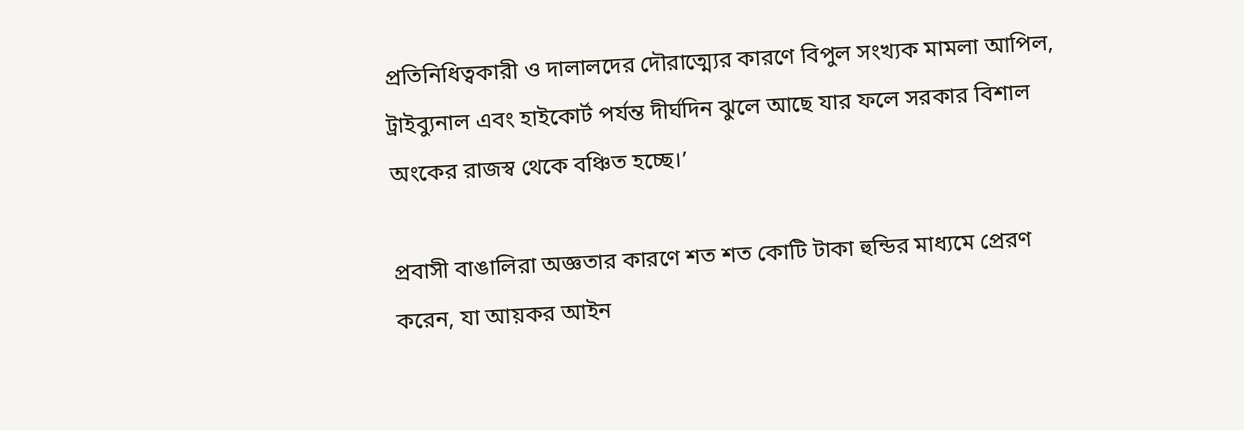প্রতিনিধিত্বকারী ও দালালদের দৌরাত্ম্যের কারণে বিপুল সংখ্যক মামলা আপিল, ট্রাইব্যুনাল এবং হাইকোর্ট পর্যন্ত দীর্ঘদিন ঝুলে আছে যার ফলে সরকার বিশাল অংকের রাজস্ব থেকে বঞ্চিত হচ্ছে।’

প্রবাসী বাঙালিরা অজ্ঞতার কারণে শত শত কোটি টাকা হুন্ডির মাধ্যমে প্রেরণ করেন, যা আয়কর আইন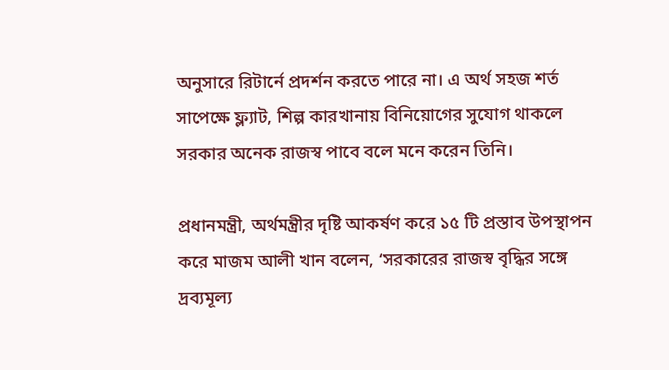অনুসারে রিটার্নে প্রদর্শন করতে পারে না। এ অর্থ সহজ শর্ত সাপেক্ষে ফ্ল্যাট, শিল্প কারখানায় বিনিয়োগের সুযোগ থাকলে সরকার অনেক রাজস্ব পাবে বলে মনে করেন তিনি।

প্রধানমন্ত্রী, অর্থমন্ত্রীর দৃষ্টি আকর্ষণ করে ১৫ টি প্রস্তাব উপস্থাপন করে মাজম আলী খান বলেন, ‘সরকারের রাজস্ব বৃদ্ধির সঙ্গে দ্রব্যমূল্য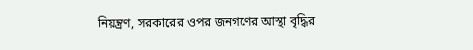নিয়ন্ত্রণ, সরকারের ওপর জনগণের আস্থা বৃদ্ধির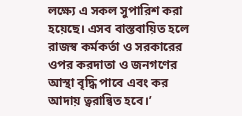লক্ষ্যে এ সকল সুপারিশ করা হয়েছে। এসব বাস্তবায়িত হলে রাজস্ব কর্মকর্তা ও সরকারের ওপর করদাতা ও জনগণের আস্থা বৃদ্ধি পাবে এবং কর আদায় ত্বরান্বিত হবে।’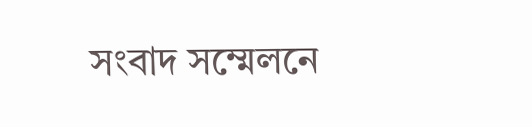সংবাদ সম্মেলনে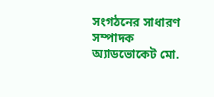সংগঠনের সাধারণ সম্পাদক অ্যাডভোকেট মো.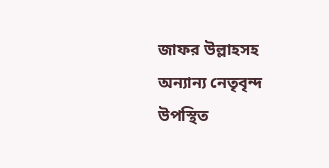জাফর উল্লাহসহ অন্যান্য নেতৃবৃন্দ উপস্থিত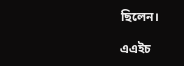ছিলেন।

এএইচ